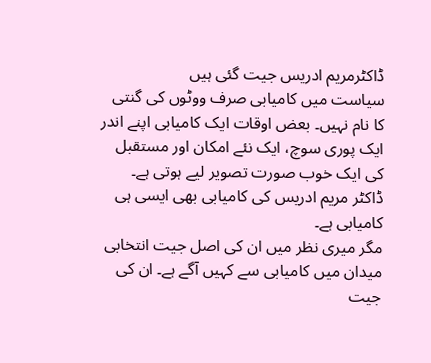ڈاکٹرمریم ادریس جیت گئی ہیں
سیاست میں کامیابی صرف ووٹوں کی گنتی کا نام نہیں۔ بعض اوقات ایک کامیابی اپنے اندر ایک پوری سوچ، ایک نئے امکان اور مستقبل کی ایک خوب صورت تصویر لیے ہوتی ہے۔ ڈاکٹر مریم ادریس کی کامیابی بھی ایسی ہی کامیابی ہے۔
مگر میری نظر میں ان کی اصل جیت انتخابی میدان میں کامیابی سے کہیں آگے ہے۔ ان کی جیت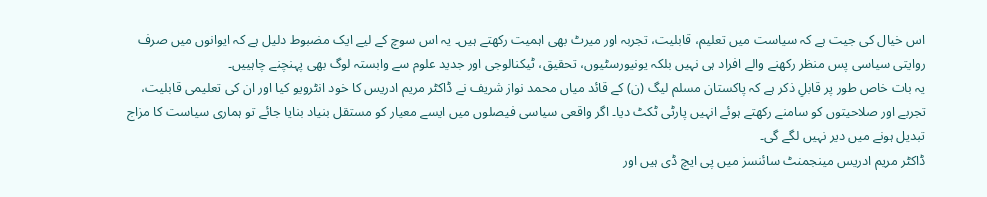اس خیال کی جیت ہے کہ سیاست میں تعلیم، قابلیت، تجربہ اور میرٹ بھی اہمیت رکھتے ہیں۔ یہ اس سوچ کے لیے ایک مضبوط دلیل ہے کہ ایوانوں میں صرف روایتی سیاسی پس منظر رکھنے والے افراد ہی نہیں بلکہ یونیورسٹیوں، تحقیق، ٹیکنالوجی اور جدید علوم سے وابستہ لوگ بھی پہنچنے چاہییں۔
یہ بات خاص طور پر قابلِ ذکر ہے کہ پاکستان مسلم لیگ (ن) کے قائد میاں محمد نواز شریف نے ڈاکٹر مریم ادریس کا خود انٹرویو کیا اور ان کی تعلیمی قابلیت، تجربے اور صلاحیتوں کو سامنے رکھتے ہوئے انہیں پارٹی ٹکٹ دیا۔ اگر واقعی سیاسی فیصلوں میں ایسے معیار کو مستقل بنیاد بنایا جائے تو ہماری سیاست کا مزاج تبدیل ہونے میں دیر نہیں لگے گی۔
ڈاکٹر مریم ادریس مینجمنٹ سائنسز میں پی ایچ ڈی ہیں اور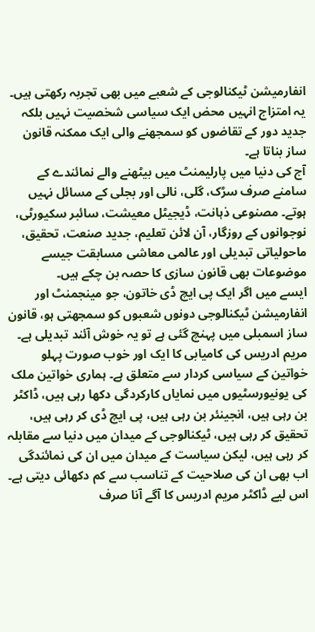انفارمیشن ٹیکنالوجی کے شعبے میں بھی تجربہ رکھتی ہیں۔ یہ امتزاج انہیں محض ایک سیاسی شخصیت نہیں بلکہ جدید دور کے تقاضوں کو سمجھنے والی ایک ممکنہ قانون ساز بناتا ہے۔
آج کی دنیا میں پارلیمنٹ میں بیٹھنے والے نمائندے کے سامنے صرف سڑک، گلی، نالی اور بجلی کے مسائل نہیں ہوتے۔ مصنوعی ذہانت، ڈیجیٹل معیشت، سائبر سکیورٹی، نوجوانوں کے روزگار، آن لائن تعلیم، جدید صنعت، تحقیق، ماحولیاتی تبدیلی اور عالمی معاشی مسابقت جیسے موضوعات بھی قانون سازی کا حصہ بن چکے ہیں۔
ایسے میں اگر ایک پی ایچ ڈی خاتون، جو مینجمنٹ اور انفارمیشن ٹیکنالوجی دونوں شعبوں کو سمجھتی ہو، قانون ساز اسمبلی میں پہنچ گئی ہے تو یہ خوش آئند تبدیلی ہے۔
مریم ادریس کی کامیابی کا ایک اور خوب صورت پہلو خواتین کے سیاسی کردار سے متعلق ہے۔ ہماری خواتین ملک کی یونیورسٹیوں میں نمایاں کارکردگی دکھا رہی ہیں، ڈاکٹر بن رہی ہیں، انجینئر بن رہی ہیں، پی ایچ ڈی کر رہی ہیں، تحقیق کر رہی ہیں، ٹیکنالوجی کے میدان میں دنیا سے مقابلہ کر رہی ہیں، لیکن سیاست کے میدان میں ان کی نمائندگی اب بھی ان کی صلاحیت کے تناسب سے کم دکھائی دیتی ہے۔
اس لیے ڈاکٹر مریم ادریس کا آگے آنا صرف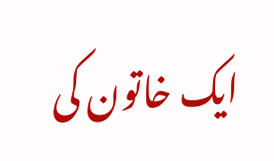ایک خاتون کی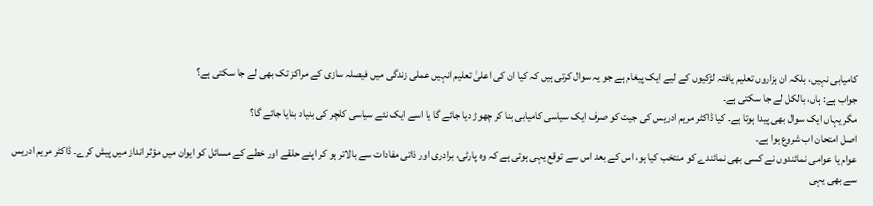کامیابی نہیں، بلکہ ان ہزاروں تعلیم یافتہ لڑکیوں کے لیے ایک پیغام ہے جو یہ سوال کرتی ہیں کہ کیا ان کی اعلیٰ تعلیم انہیں عملی زندگی میں فیصلہ سازی کے مراکز تک بھی لے جا سکتی ہے؟
جواب ہے: ہاں، بالکل لے جا سکتی ہے۔
مگر یہاں ایک سوال بھی پیدا ہوتا ہے۔ کیا ڈاکٹر مریم ادریس کی جیت کو صرف ایک سیاسی کامیابی بنا کر چھوڑ دیا جائے گا یا اسے ایک نئے سیاسی کلچر کی بنیاد بنایا جائے گا؟
اصل امتحان اب شروع ہوا ہے۔
عوام یا عوامی نمائندوں نے کسی بھی نمائندے کو منتخب کیا ہو، اس کے بعد اس سے توقع یہی ہوتی ہے کہ وہ پارٹی، برادری اور ذاتی مفادات سے بالاتر ہو کر اپنے حلقے اور خطے کے مسائل کو ایوان میں مؤثر انداز میں پیش کرے۔ ڈاکٹر مریم ادریس سے بھی یہی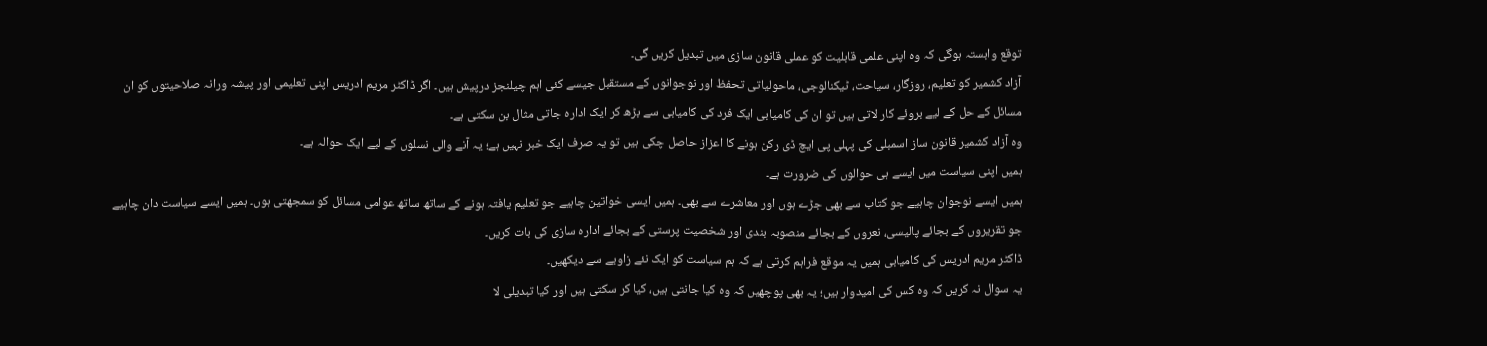توقع وابستہ ہوگی کہ وہ اپنی علمی قابلیت کو عملی قانون سازی میں تبدیل کریں گی۔
آزاد کشمیر کو تعلیم، روزگار، سیاحت، ٹیکنالوجی، ماحولیاتی تحفظ اور نوجوانوں کے مستقبل جیسے کئی اہم چیلنجز درپیش ہیں۔ اگر ڈاکٹر مریم ادریس اپنی تعلیمی اور پیشہ ورانہ صلاحیتوں کو ان مسائل کے حل کے لیے بروئے کار لاتی ہیں تو ان کی کامیابی ایک فرد کی کامیابی سے بڑھ کر ایک ادارہ جاتی مثال بن سکتی ہے۔
وہ آزاد کشمیر قانون ساز اسمبلی کی پہلی پی ایچ ڈی رکن ہونے کا اعزاز حاصل چکی ہیں تو یہ صرف ایک خبر نہیں ہے؛ یہ آنے والی نسلوں کے لیے ایک حوالہ ہے۔
ہمیں اپنی سیاست میں ایسے ہی حوالوں کی ضرورت ہے۔
ہمیں ایسے نوجوان چاہیے جو کتاب سے بھی جڑے ہوں اور معاشرے سے بھی۔ ہمیں ایسی خواتین چاہیے جو تعلیم یافتہ ہونے کے ساتھ ساتھ عوامی مسائل کو سمجھتی ہوں۔ ہمیں ایسے سیاست دان چاہیے جو تقریروں کے بجائے پالیسی، نعروں کے بجائے منصوبہ بندی اور شخصیت پرستی کے بجائے ادارہ سازی کی بات کریں۔
ڈاکٹر مریم ادریس کی کامیابی ہمیں یہ موقع فراہم کرتی ہے کہ ہم سیاست کو ایک نئے زاویے سے دیکھیں۔
یہ سوال نہ کریں کہ وہ کس کی امیدوار ہیں؛ یہ بھی پوچھیں کہ وہ کیا جانتی ہیں، کیا کر سکتی ہیں اور کیا تبدیلی لا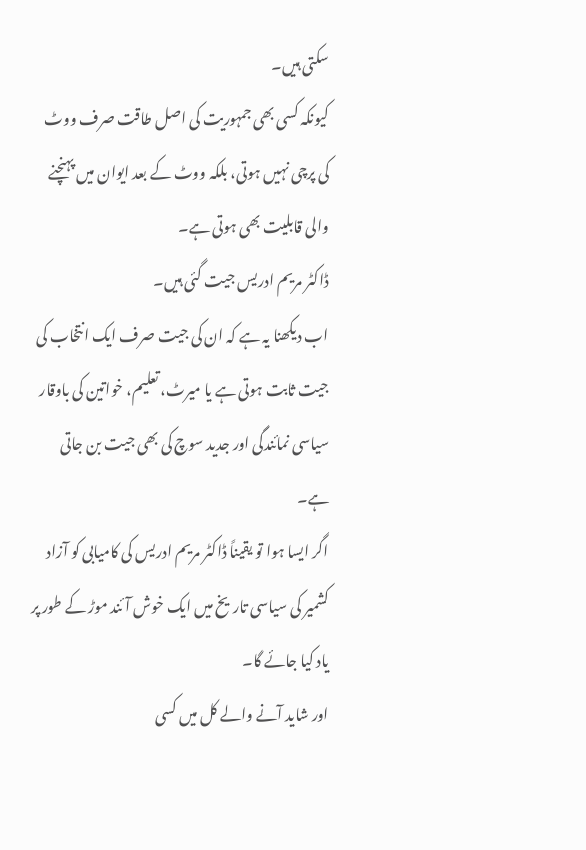سکتی ہیں۔
کیونکہ کسی بھی جمہوریت کی اصل طاقت صرف ووٹ کی پرچی نہیں ہوتی، بلکہ ووٹ کے بعد ایوان میں پہنچنے والی قابلیت بھی ہوتی ہے۔
ڈاکٹر مریم ادریس جیت گئی ہیں۔
اب دیکھنا یہ ہے کہ ان کی جیت صرف ایک انتخاب کی جیت ثابت ہوتی ہے یا میرٹ، تعلیم، خواتین کی باوقار سیاسی نمائندگی اور جدید سوچ کی بھی جیت بن جاتی ہے۔
اگر ایسا ہوا تو یقیناً ڈاکٹر مریم ادریس کی کامیابی کو آزاد کشمیر کی سیاسی تاریخ میں ایک خوش آئند موڑ کے طور پر یاد کیا جائے گا۔
اور شاید آنے والے کل میں کسی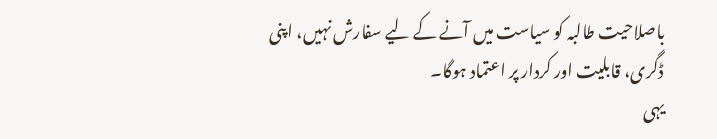باصلاحیت طالبہ کو سیاست میں آنے کے لیے سفارش نہیں، اپنی ڈگری، قابلیت اور کردار پر اعتماد ہوگا۔
یہی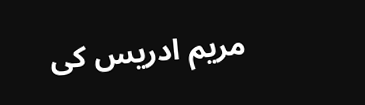مریم ادریس کی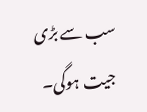سب سے بڑی جیت ہوگی۔